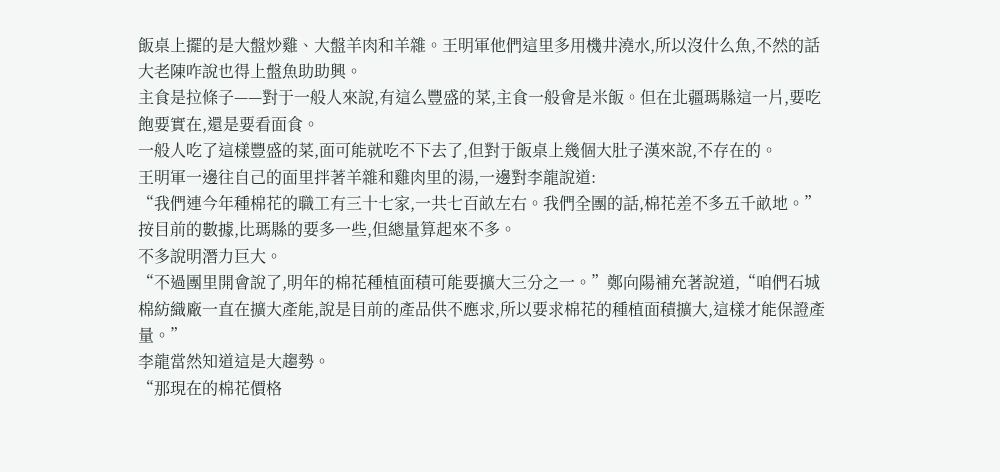飯桌上擺的是大盤炒雞、大盤羊肉和羊雜。王明軍他們這里多用機井澆水,所以沒什么魚,不然的話大老陳咋說也得上盤魚助助興。
主食是拉條子——對于一般人來說,有這么豐盛的菜,主食一般會是米飯。但在北疆瑪縣這一片,要吃飽要實在,還是要看面食。
一般人吃了這樣豐盛的菜,面可能就吃不下去了,但對于飯桌上幾個大肚子漢來說,不存在的。
王明軍一邊往自己的面里拌著羊雜和雞肉里的湯,一邊對李龍說道:
“我們連今年種棉花的職工有三十七家,一共七百畝左右。我們全團的話,棉花差不多五千畝地。”
按目前的數據,比瑪縣的要多一些,但總量算起來不多。
不多說明潛力巨大。
“不過團里開會說了,明年的棉花種植面積可能要擴大三分之一。”鄭向陽補充著說道,“咱們石城棉紡織廠一直在擴大產能,說是目前的產品供不應求,所以要求棉花的種植面積擴大,這樣才能保證產量。”
李龍當然知道這是大趨勢。
“那現在的棉花價格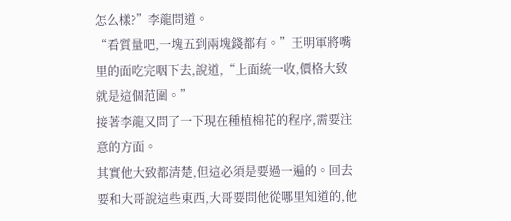怎么樣?”李龍問道。
“看質量吧,一塊五到兩塊錢都有。”王明軍將嘴里的面吃完咽下去,說道,“上面統一收,價格大致就是這個范圍。”
接著李龍又問了一下現在種植棉花的程序,需要注意的方面。
其實他大致都清楚,但這必須是要過一遍的。回去要和大哥說這些東西,大哥要問他從哪里知道的,他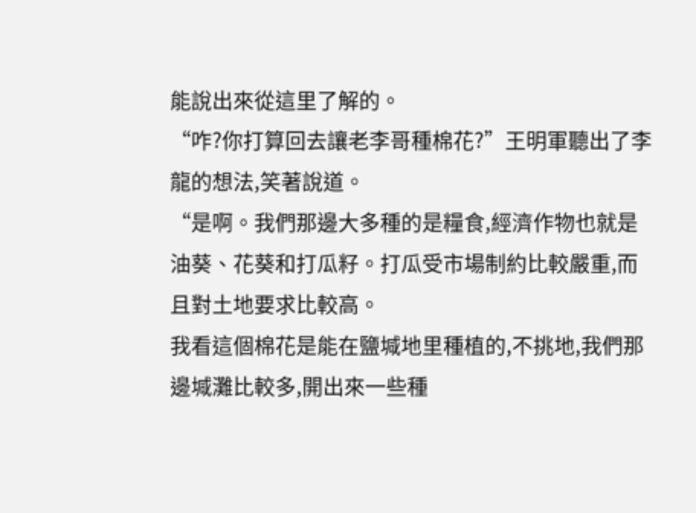能說出來從這里了解的。
“咋?你打算回去讓老李哥種棉花?”王明軍聽出了李龍的想法,笑著說道。
“是啊。我們那邊大多種的是糧食,經濟作物也就是油葵、花葵和打瓜籽。打瓜受市場制約比較嚴重,而且對土地要求比較高。
我看這個棉花是能在鹽堿地里種植的,不挑地,我們那邊堿灘比較多,開出來一些種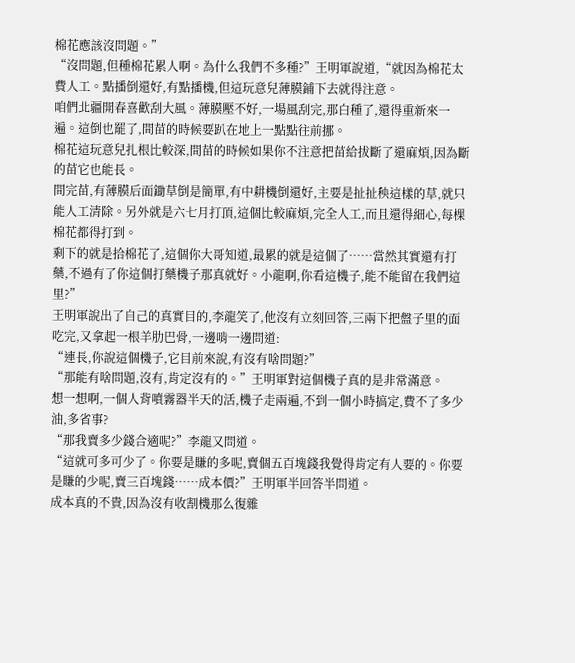棉花應該沒問題。”
“沒問題,但種棉花累人啊。為什么我們不多種?”王明軍說道,“就因為棉花太費人工。點播倒還好,有點播機,但這玩意兒薄膜鋪下去就得注意。
咱們北疆開春喜歡刮大風。薄膜壓不好,一場風刮完,那白種了,還得重新來一遍。這倒也罷了,間苗的時候要趴在地上一點點往前挪。
棉花這玩意兒扎根比較深,間苗的時候如果你不注意把苗給拔斷了還麻煩,因為斷的苗它也能長。
間完苗,有薄膜后面鋤草倒是簡單,有中耕機倒還好,主要是扯扯秧這樣的草,就只能人工清除。另外就是六七月打頂,這個比較麻煩,完全人工,而且還得細心,每棵棉花都得打到。
剩下的就是拾棉花了,這個你大哥知道,最累的就是這個了……當然其實還有打藥,不過有了你這個打藥機子那真就好。小龍啊,你看這機子,能不能留在我們這里?”
王明軍說出了自己的真實目的,李龍笑了,他沒有立刻回答,三兩下把盤子里的面吃完,又拿起一根羊肋巴骨,一邊啃一邊問道:
“連長,你說這個機子,它目前來說,有沒有啥問題?”
“那能有啥問題,沒有,肯定沒有的。”王明軍對這個機子真的是非常滿意。
想一想啊,一個人背噴霧器半天的活,機子走兩遍,不到一個小時搞定,費不了多少油,多省事?
“那我賣多少錢合適呢?”李龍又問道。
“這就可多可少了。你要是賺的多呢,賣個五百塊錢我覺得肯定有人要的。你要是賺的少呢,賣三百塊錢……成本價?”王明軍半回答半問道。
成本真的不貴,因為沒有收割機那么復雜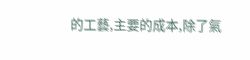的工藝,主要的成本,除了氣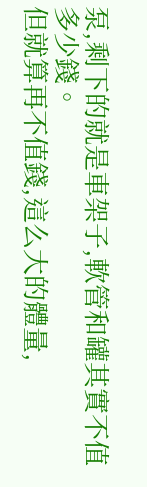泵,剩下的就是車架子,軟管和罐其實不值多少錢。
但就算再不值錢,這么大的體量,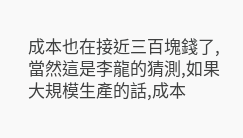成本也在接近三百塊錢了,當然這是李龍的猜測,如果大規模生產的話,成本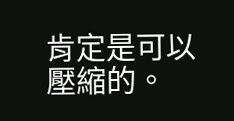肯定是可以壓縮的。